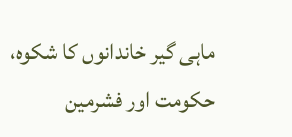ماہی گیر خاندانوں کا شکوہ، حکومت اور فشرمین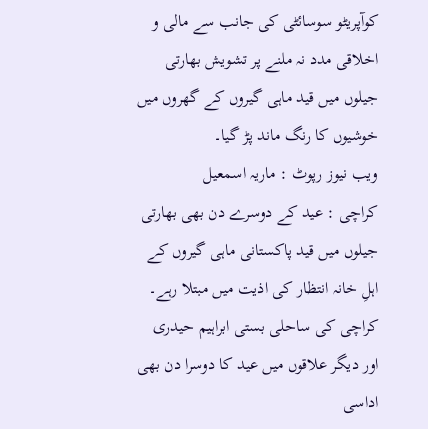کوآپریٹو سوسائٹی کی جانب سے مالی و اخلاقی مدد نہ ملنے پر تشویش بھارتی جیلوں میں قید ماہی گیروں کے گھروں میں خوشیوں کا رنگ ماند پڑ گیا۔
ویب نیوز رپوٹ : ماریہ اسمعیل
کراچی : عید کے دوسرے دن بھی بھارتی جیلوں میں قید پاکستانی ماہی گیروں کے اہلِ خانہ انتظار کی اذیت میں مبتلا رہے۔
کراچی کی ساحلی بستی ابراہیم حیدری اور دیگر علاقوں میں عید کا دوسرا دن بھی اداسی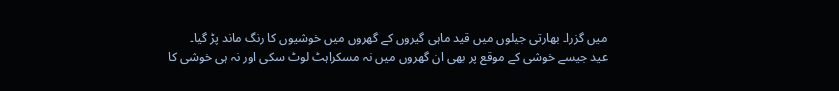میں گزرا۔ بھارتی جیلوں میں قید ماہی گیروں کے گھروں میں خوشیوں کا رنگ ماند پڑ گیا۔
عید جیسے خوشی کے موقع پر بھی ان گھروں میں نہ مسکراہٹ لوٹ سکی اور نہ ہی خوشی کا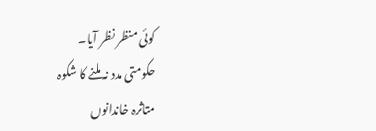کوئی منظر نظر آیا۔
حکومتی مدد نہ ملنے کا شکوہ
متاثرہ خاندانوں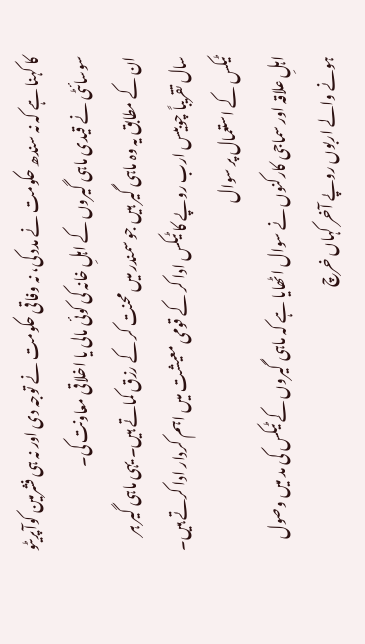کا کہنا ہے کہ نہ سندھ حکومت نے مدد کی، نہ وفاقی حکومت نے توجہ دی اور نہ ہی فشرمین کوآپریٹو سوسائٹی نے قیدی ماہی گیروں کے اہلِ خانہ کی کوئی مالی یا اخلاقی معاونت کی۔
ان کے مطابق یہ وہ ماہی گیر ہیں جو سمندر میں محنت کر کے رزق کماتے ہیں۔ یہی ماہی گیر ہر سال تقریباً چوبیس ارب روپے کا ٹیکس ادا کر کے قومی معیشت میں اہم کردار ادا کرتے ہیں۔
ٹیکس کے استعمال پر سوال
اہلِ علاقہ اور سماجی کارکنوں نے سوال اٹھایا ہے کہ ماہی گیروں کے ٹیکس کی مد میں وصول ہونے والے اربوں روپے آخر کہاں خرچ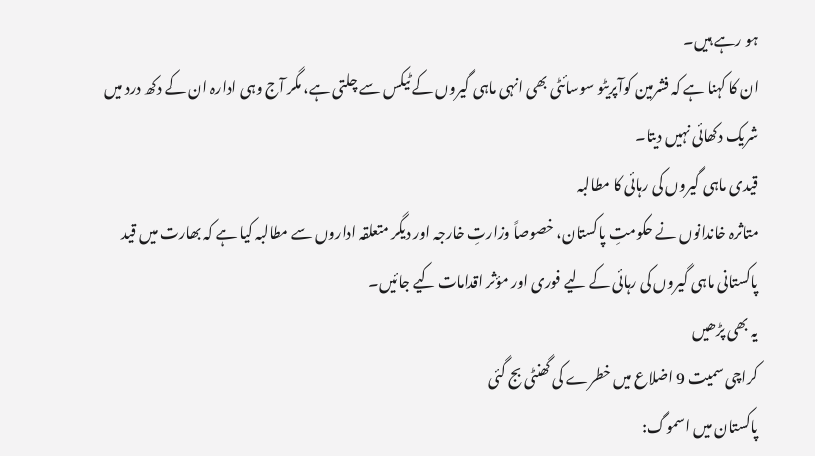ہو رہے ہیں۔
ان کا کہنا ہے کہ فشرمین کوآپریٹو سوسائٹی بھی انہی ماہی گیروں کے ٹیکس سے چلتی ہے، مگر آج وہی ادارہ ان کے دکھ درد میں شریک دکھائی نہیں دیتا۔
قیدی ماہی گیروں کی رہائی کا مطالبہ
متاثرہ خاندانوں نے حکومتِ پاکستان، خصوصاً وزارتِ خارجہ اور دیگر متعلقہ اداروں سے مطالبہ کیا ہے کہ بھارت میں قید پاکستانی ماہی گیروں کی رہائی کے لیے فوری اور مؤثر اقدامات کیے جائیں۔
یہ بھی پڑھیں
کراچی سمیت 9 اضلاع میں خطرے کی گھنٹی بج گئی
پاکستان میں اسموگ: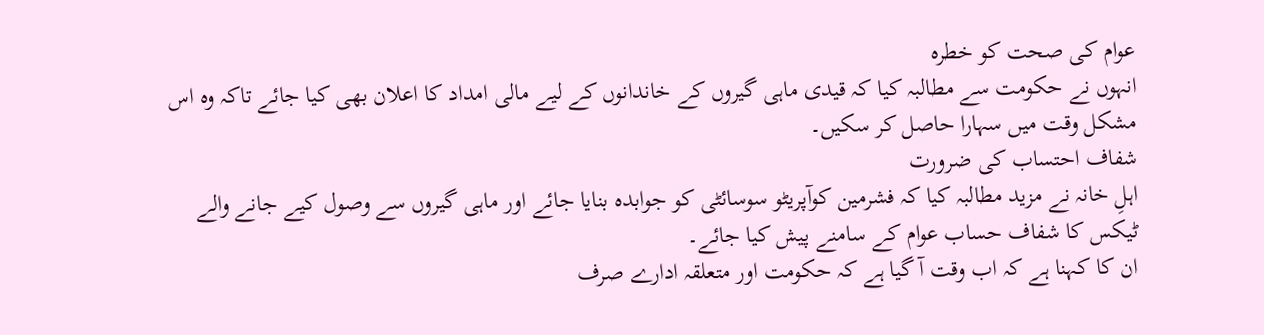عوام کی صحت کو خطرہ
انہوں نے حکومت سے مطالبہ کیا کہ قیدی ماہی گیروں کے خاندانوں کے لیے مالی امداد کا اعلان بھی کیا جائے تاکہ وہ اس مشکل وقت میں سہارا حاصل کر سکیں۔
شفاف احتساب کی ضرورت
اہلِ خانہ نے مزید مطالبہ کیا کہ فشرمین کوآپریٹو سوسائٹی کو جوابدہ بنایا جائے اور ماہی گیروں سے وصول کیے جانے والے ٹیکس کا شفاف حساب عوام کے سامنے پیش کیا جائے۔
ان کا کہنا ہے کہ اب وقت آ گیا ہے کہ حکومت اور متعلقہ ادارے صرف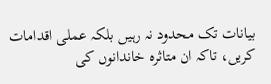بیانات تک محدود نہ رہیں بلکہ عملی اقدامات کریں، تاکہ ان متاثرہ خاندانوں کی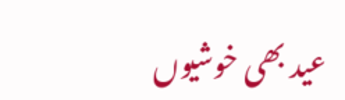عید بھی خوشیوں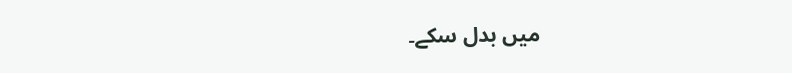میں بدل سکے۔